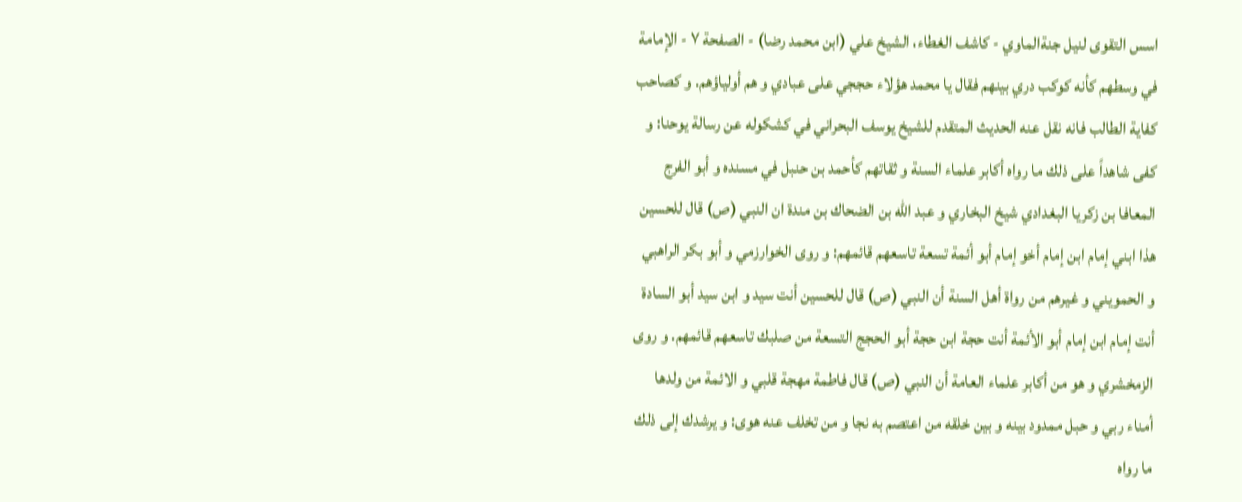اسس التقوى لنيل جنةالماوي - كاشف الغطاء، الشيخ علي (ابن محمد رضا) - الصفحة ٧ - الإمامة
في وسطهم كأنه كوكب دري بينهم فقال يا محمد هؤلاء حججي على عبادي و هم أولياؤهم. و كصاحب كفاية الطالب فانه نقل عنه الحديث المتقدم للشيخ يوسف البحراني في كشكوله عن رسالة يوحنا: و كفى شاهداً على ذلك ما رواه أكابر علماء السنة و ثقاتهم كأحمد بن حنبل في مسنده و أبو الفرج المعافا بن زكريا البغدادي شيخ البخاري و عبد اللّه بن الضحاك بن مندة ان النبي (ص) قال للحسين هذا ابني إمام ابن إمام أخو إمام أبو أئمة تسعة تاسعهم قائمهم: و روى الخوارزمي و أبو بكر الراهبي و الحمويني و غيرهم من رواة أهل السنة أن النبي (ص) قال للحسين أنت سيد و ابن سيد أبو السادة أنت إمام ابن إمام أبو الأئمة أنت حجة ابن حجة أبو الحجج التسعة من صلبك تاسعهم قائمهم. و روى الزمخشري و هو من أكابر علماء العامة أن النبي (ص) قال فاطمة مهجة قلبي و الائمة من ولدها أمناء ربي و حبل ممدود بينه و بين خلقه من اعتصم به نجا و من تخلف عنه هوى: و يرشدك إلى ذلك ما رواه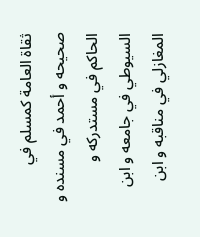ثقاة العامة كمسلم في صحيحه و أحمد في مسنده و الحاكم في مستدركه و السيوطي في جامعه و ابن المغازلي في مناقبه و ابن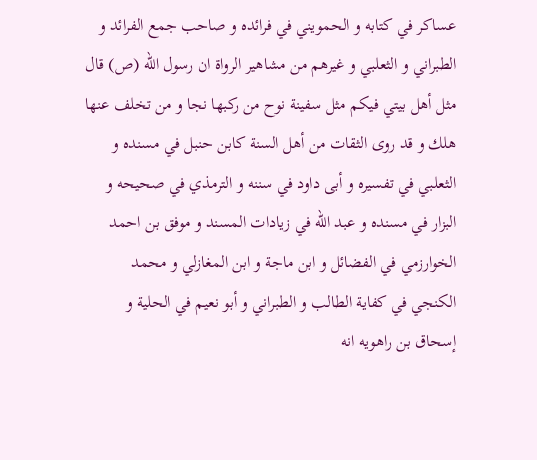عساكر في كتابه و الحمويني في فرائده و صاحب جمع الفرائد و الطبراني و الثعلبي و غيرهم من مشاهير الرواة ان رسول اللّه (ص) قال مثل أهل بيتي فيكم مثل سفينة نوح من ركبها نجا و من تخلف عنها هلك و قد روى الثقات من أهل السنة كابن حنبل في مسنده و الثعلبي في تفسيره و أبى داود في سننه و الترمذي في صحيحه و البزار في مسنده و عبد اللّه في زيادات المسند و موفق بن احمد الخوارزمي في الفضائل و ابن ماجة و ابن المغازلي و محمد الكنجي في كفاية الطالب و الطبراني و أبو نعيم في الحلية و إسحاق بن راهويه انه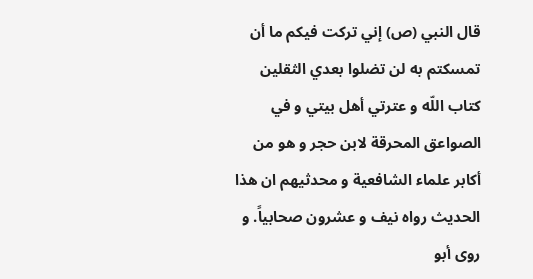قال النبي (ص) إني تركت فيكم ما أن تمسكتم به لن تضلوا بعدي الثقلين كتاب اللّه و عترتي أهل بيتي و في الصواعق المحرقة لابن حجر و هو من أكابر علماء الشافعية و محدثيهم ان هذا الحديث رواه نيف و عشرون صحابياً. و روى أبو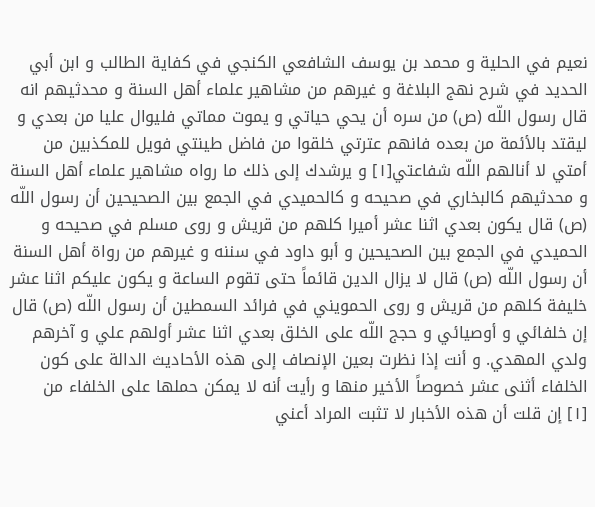نعيم في الحلية و محمد بن يوسف الشافعي الكنجي في كفاية الطالب و ابن أبي الحديد في شرح نهج البلاغة و غيرهم من مشاهير علماء أهل السنة و محدثيهم انه قال رسول اللّه (ص) من سره أن يحي حياتي و يموت مماتي فليوال عليا من بعدي و ليقتد بالأئمة من بعده فانهم عترتي خلقوا من فاضل طينتي فويل للمكذبين من أمتي لا أنالهم اللّه شفاعتي[١] و يرشدك إلى ذلك ما رواه مشاهير علماء أهل السنة و محدثيهم كالبخاري في صحيحه و كالحميدي في الجمع بين الصحيحين أن رسول اللّه (ص) قال يكون بعدي اثنا عشر أميرا كلهم من قريش و روى مسلم في صحيحه و الحميدي في الجمع بين الصحيحين و أبو داود في سننه و غيرهم من رواة أهل السنة أن رسول اللّه (ص) قال لا يزال الدين قائماً حتى تقوم الساعة و يكون عليكم اثنا عشر خليفة كلهم من قريش و روى الحمويني في فرائد السمطين أن رسول اللّه (ص) قال إن خلفائي و أوصيائي و حجج اللّه على الخلق بعدي اثنا عشر أولهم علي و آخرهم ولدي المهدي. و أنت إذا نظرت بعين الإنصاف إلى هذه الأحاديث الدالة على كون الخلفاء أثنى عشر خصوصاً الأخير منها و رأيت أنه لا يمكن حملها على الخلفاء من
[١] إن قلت أن هذه الأخبار لا تثبت المراد أعني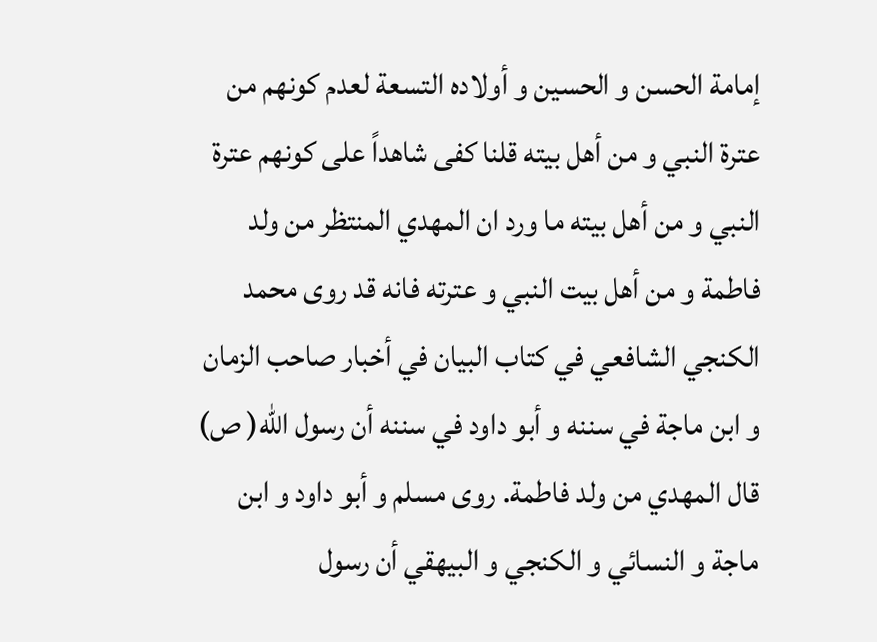إمامة الحسن و الحسين و أولاده التسعة لعدم كونهم من عترة النبي و من أهل بيته قلنا كفى شاهداً على كونهم عترة النبي و من أهل بيته ما ورد ان المهدي المنتظر من ولد فاطمة و من أهل بيت النبي و عترته فانه قد روى محمد الكنجي الشافعي في كتاب البيان في أخبار صاحب الزمان و ابن ماجة في سننه و أبو داود في سننه أن رسول اللّه( ص) قال المهدي من ولد فاطمة. روى مسلم و أبو داود و ابن ماجة و النسائي و الكنجي و البيهقي أن رسول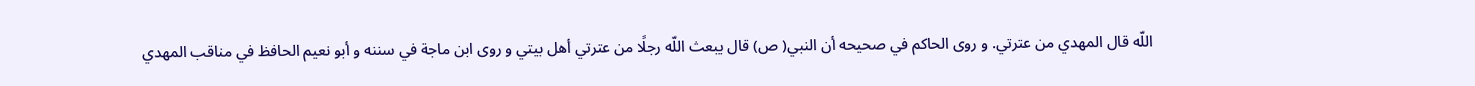اللّه قال المهدي من عترتي. و روى الحاكم في صحيحه أن النبي( ص) قال يبعث اللّه رجلًا من عترتي أهل بيتي و روى ابن ماجة في سننه و أبو نعيم الحافظ في مناقب المهدي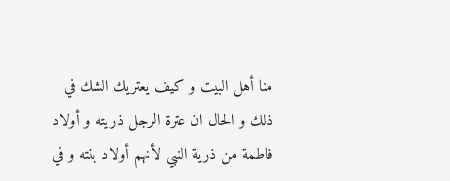منا أهل البيت و كيف يعتريك الشك في ذلك و الحال ان عترة الرجل ذريته و أولاد فاطمة من ذرية النبي لأنهم أولاد بنته و في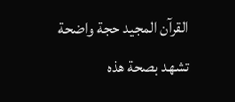القرآن المجيد حجة واضحة تشهد بصحة هذه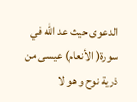الدعوى حيث عد اللّه في سورة( الأنعام) عيسى من ذرية نوح و هو لا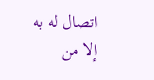اتصال له به إلا من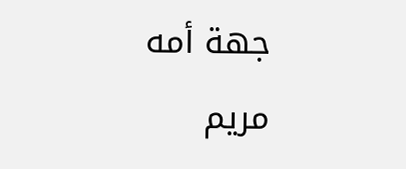جهة أمه مريم